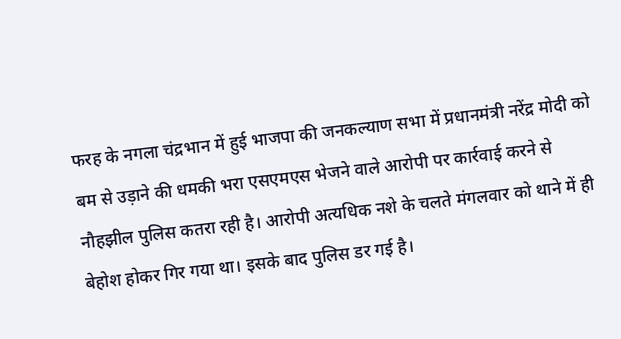फरह के नगला चंद्रभान में हुई भाजपा की जनकल्याण सभा में प्रधानमंत्री नरेंद्र मोदी को बम से उड़ाने की धमकी भरा एसएमएस भेजने वाले आरोपी पर कार्रवाई करने से नौहझील पुलिस कतरा रही है। आरोपी अत्यधिक नशे के चलते मंगलवार को थाने में ही बेहोश होकर गिर गया था। इसके बाद पुलिस डर गई है।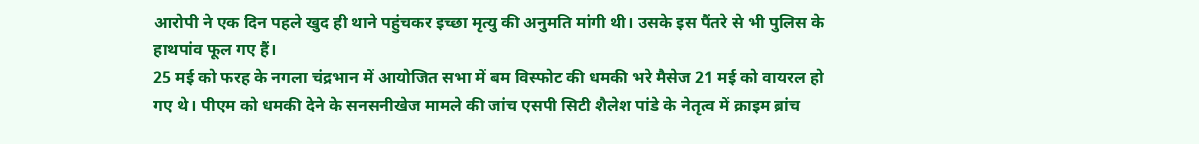आरोपी ने एक दिन पहले खुद ही थाने पहुंचकर इच्छा मृत्यु की अनुमति मांगी थी। उसके इस पैंतरे से भी पुलिस के हाथपांव फूल गए हैं।
25 मई को फरह के नगला चंद्रभान में आयोजित सभा में बम विस्फोट की धमकी भरे मैसेज 21 मई को वायरल हो गए थे। पीएम को धमकी देने के सनसनीखेज मामले की जांच एसपी सिटी शैलेश पांडे के नेतृत्व में क्राइम ब्रांच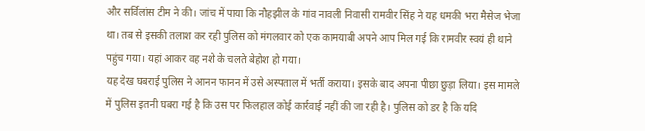और सर्विलांस टीम ने की। जांच में पाया कि नौहझील के गांव नावली निवासी रामवीर सिंह ने यह धमकी भरा मैसेज भेजा था। तब से इसकी तलाश कर रही पुलिस को मंगलवार को एक कामयाबी अपने आप मिल गई कि रामवीर स्वयं ही थाने पहुंच गया। यहां आकर वह नशे के चलते बेहोश हो गया।
यह देख घबराई पुलिस ने आनन फानन में उसे अस्पताल में भर्ती कराया। इसके बाद अपना पीछा छुड़ा लिया। इस मामले में पुलिस इतनी घबरा गई है कि उस पर फिलहाल कोई कार्रवाई नहीं की जा रही है। पुलिस को डर है कि यदि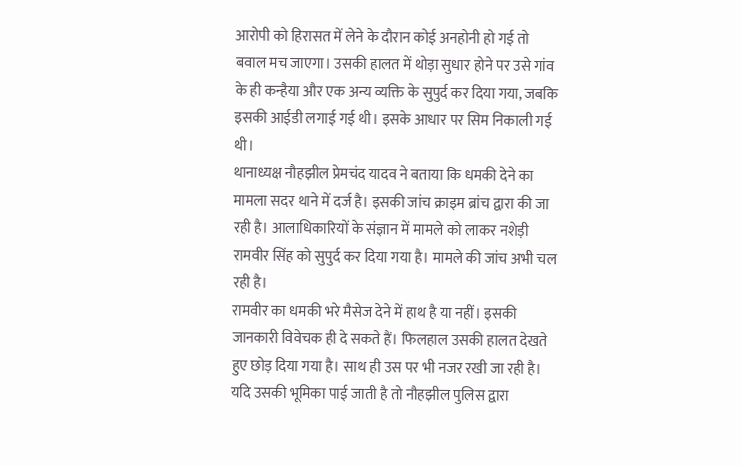आरोपी को हिरासत में लेने के दौरान कोई अनहोनी हो गई तो बवाल मच जाएगा। उसकी हालत में थोड़ा सुधार होने पर उसे गांव के ही कन्हैया और एक अन्य व्यक्ति के सुपुर्द कर दिया गया, जबकि इसकी आईडी लगाई गई थी। इसके आधार पर सिम निकाली गई थी।
थानाध्यक्ष नौहझील प्रेमचंद यादव ने बताया कि धमकी देने का मामला सदर थाने में दर्ज है। इसकी जांच क्राइम ब्रांच द्वारा की जा रही है। आलाधिकारियों के संज्ञान में मामले को लाकर नशेड़ी रामवीर सिंह को सुपुर्द कर दिया गया है। मामले की जांच अभी चल रही है।
रामवीर का धमकी भरे मैसेज देने में हाथ है या नहीं। इसकी जानकारी विवेचक ही दे सकते हैं। फिलहाल उसकी हालत देखते हुए छोड़ दिया गया है। साथ ही उस पर भी नजर रखी जा रही है। यदि उसकी भूमिका पाई जाती है तो नौहझील पुलिस द्वारा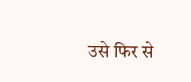उसे फिर से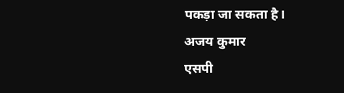पकड़ा जा सकता है।
अजय कुमार
एसपी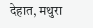देहात, मथुरा